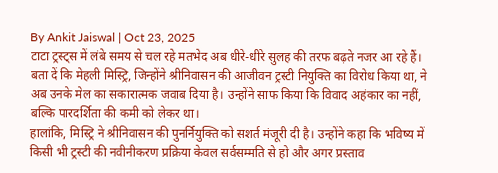By Ankit Jaiswal | Oct 23, 2025
टाटा ट्रस्ट्स में लंबे समय से चल रहे मतभेद अब धीरे-धीरे सुलह की तरफ बढ़ते नजर आ रहे हैं। बता दें कि मेहली मिस्ट्रि, जिन्होंने श्रीनिवासन की आजीवन ट्रस्टी नियुक्ति का विरोध किया था, ने अब उनके मेल का सकारात्मक जवाब दिया है। उन्होंने साफ किया कि विवाद अहंकार का नहीं, बल्कि पारदर्शिता की कमी को लेकर था।
हालांकि, मिस्ट्रि ने श्रीनिवासन की पुनर्नियुक्ति को सशर्त मंजूरी दी है। उन्होंने कहा कि भविष्य में किसी भी ट्रस्टी की नवीनीकरण प्रक्रिया केवल सर्वसम्मति से हो और अगर प्रस्ताव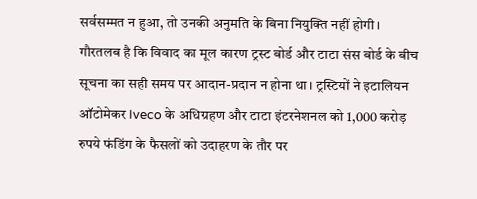सर्वसम्मत न हुआ, तो उनकी अनुमति के बिना नियुक्ति नहीं होगी।
गौरतलब है कि विवाद का मूल कारण ट्रस्ट बोर्ड और टाटा संस बोर्ड के बीच सूचना का सही समय पर आदान-प्रदान न होना था। ट्रस्टियों ने इटालियन ऑटोमेकर Iveco के अधिग्रहण और टाटा इंटरनेशनल को 1,000 करोड़ रुपये फंडिंग के फैसलों को उदाहरण के तौर पर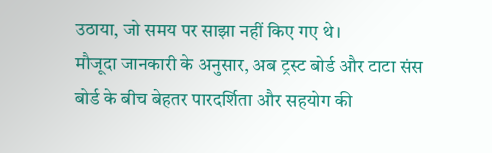उठाया, जो समय पर साझा नहीं किए गए थे।
मौजूदा जानकारी के अनुसार, अब ट्रस्ट बोर्ड और टाटा संस बोर्ड के बीच बेहतर पारदर्शिता और सहयोग की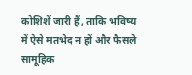कोशिशें जारी हैं, ताकि भविष्य में ऐसे मतभेद न हों और फैसले सामूहिक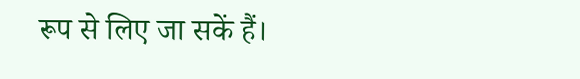रूप से लिए जा सकें हैं।